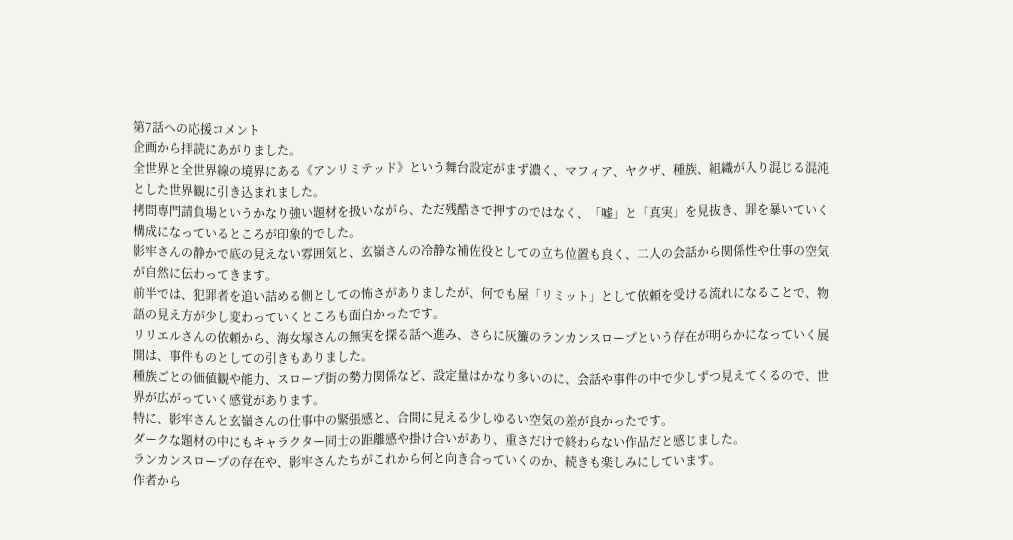第7話への応援コメント
企画から拝読にあがりました。
全世界と全世界線の境界にある《アンリミテッド》という舞台設定がまず濃く、マフィア、ヤクザ、種族、組織が入り混じる混沌とした世界観に引き込まれました。
拷問専門請負場というかなり強い題材を扱いながら、ただ残酷さで押すのではなく、「嘘」と「真実」を見抜き、罪を暴いていく構成になっているところが印象的でした。
影牢さんの静かで底の見えない雰囲気と、玄嶺さんの冷静な補佐役としての立ち位置も良く、二人の会話から関係性や仕事の空気が自然に伝わってきます。
前半では、犯罪者を追い詰める側としての怖さがありましたが、何でも屋「リミット」として依頼を受ける流れになることで、物語の見え方が少し変わっていくところも面白かったです。
リリエルさんの依頼から、海女塚さんの無実を探る話へ進み、さらに灰簾のランカンスロープという存在が明らかになっていく展開は、事件ものとしての引きもありました。
種族ごとの価値観や能力、スロープ街の勢力関係など、設定量はかなり多いのに、会話や事件の中で少しずつ見えてくるので、世界が広がっていく感覚があります。
特に、影牢さんと玄嶺さんの仕事中の緊張感と、合間に見える少しゆるい空気の差が良かったです。
ダークな題材の中にもキャラクター同士の距離感や掛け合いがあり、重さだけで終わらない作品だと感じました。
ランカンスロープの存在や、影牢さんたちがこれから何と向き合っていくのか、続きも楽しみにしています。
作者から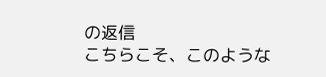の返信
こちらこそ、このような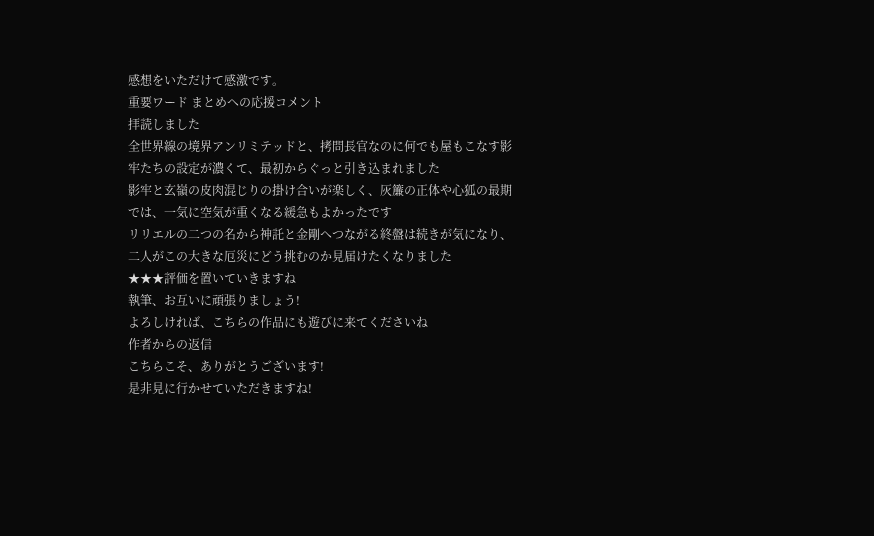感想をいただけて感激です。
重要ワード まとめへの応援コメント
拝読しました
全世界線の境界アンリミテッドと、拷問長官なのに何でも屋もこなす影牢たちの設定が濃くて、最初からぐっと引き込まれました
影牢と玄嶺の皮肉混じりの掛け合いが楽しく、灰簾の正体や心狐の最期では、一気に空気が重くなる緩急もよかったです
リリエルの二つの名から神託と金剛へつながる終盤は続きが気になり、二人がこの大きな厄災にどう挑むのか見届けたくなりました
★★★評価を置いていきますね
執筆、お互いに頑張りましょう!
よろしければ、こちらの作品にも遊びに来てくださいね
作者からの返信
こちらこそ、ありがとうございます!
是非見に行かせていただきますね!